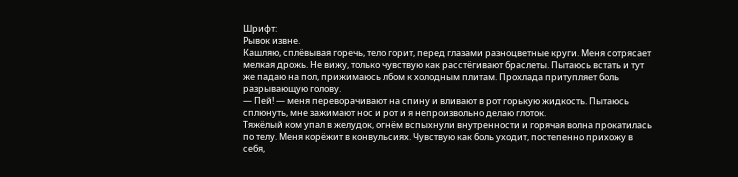Шрифт:
Рывок извне.
Кашляю, сплёвывая горечь, тело горит, перед глазами разноцветные круги. Меня сотрясает мелкая дрожь. Не вижу, только чувствую как расстёгивают браслеты. Пытаюсь встать и тут же падаю на пол, прижимаюсь лбом к холодным плитам. Прохлада притупляет боль разрывающую голову.
— Пей! — меня переворачивают на спину и вливают в рот горькую жидкость. Пытаюсь сплюнуть, мне зажимают нос и рот и я непроизвольно делаю глоток.
Тяжёлый ком упал в желудок, огнём вспыхнули внутренности и горячая волна прокатилась по телу. Меня корёжит в конвульсиях. Чувствую как боль уходит, постепенно прихожу в себя,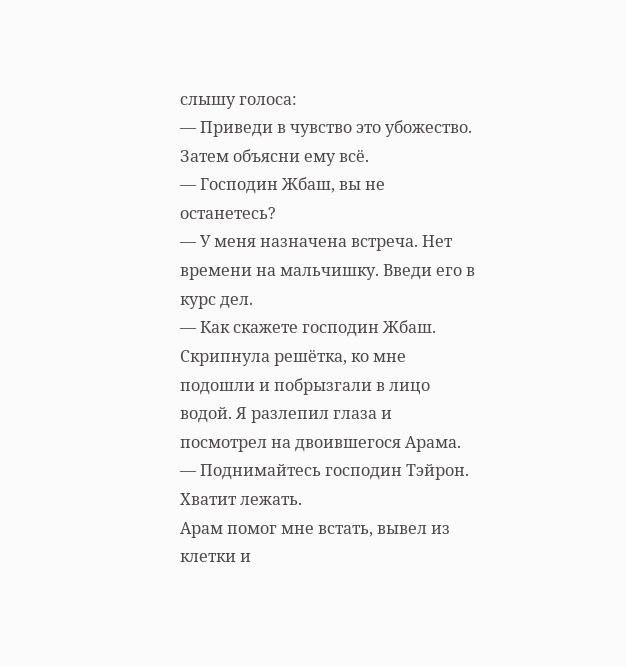слышу голоса:
— Приведи в чувство это убожество. Затем объясни ему всё.
— Господин Жбаш, вы не останетесь?
— У меня назначена встреча. Нет времени на мальчишку. Введи его в курс дел.
— Как скажете господин Жбаш.
Скрипнула решётка, ко мне подошли и побрызгали в лицо водой. Я разлепил глаза и посмотрел на двоившегося Арама.
— Поднимайтесь господин Тэйрон. Хватит лежать.
Арам помог мне встать, вывел из клетки и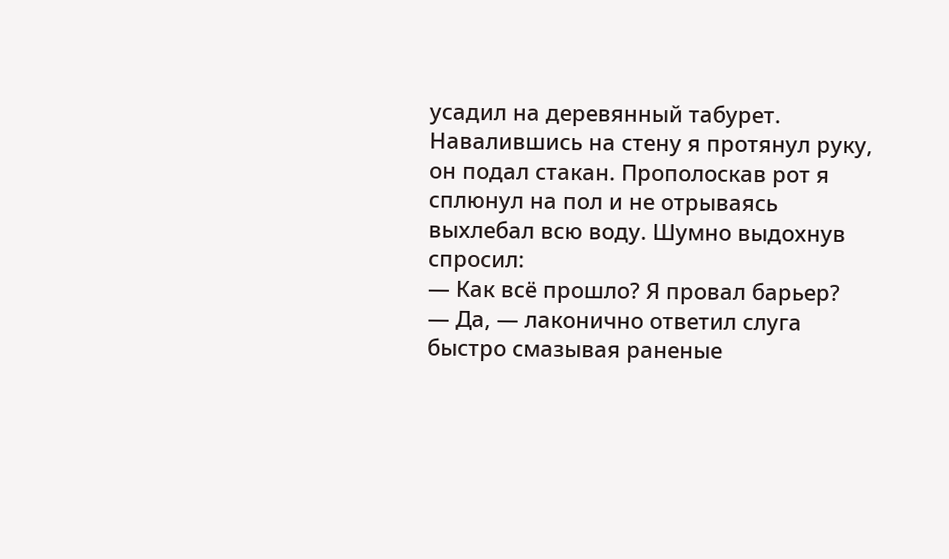усадил на деревянный табурет. Навалившись на стену я протянул руку, он подал стакан. Прополоскав рот я сплюнул на пол и не отрываясь выхлебал всю воду. Шумно выдохнув спросил:
— Как всё прошло? Я провал барьер?
— Да, — лаконично ответил слуга быстро смазывая раненые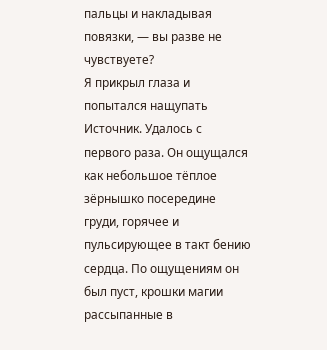пальцы и накладывая повязки, — вы разве не чувствуете?
Я прикрыл глаза и попытался нащупать Источник. Удалось с первого раза. Он ощущался как небольшое тёплое зёрнышко посередине груди, горячее и пульсирующее в такт бению сердца. По ощущениям он был пуст, крошки магии рассыпанные в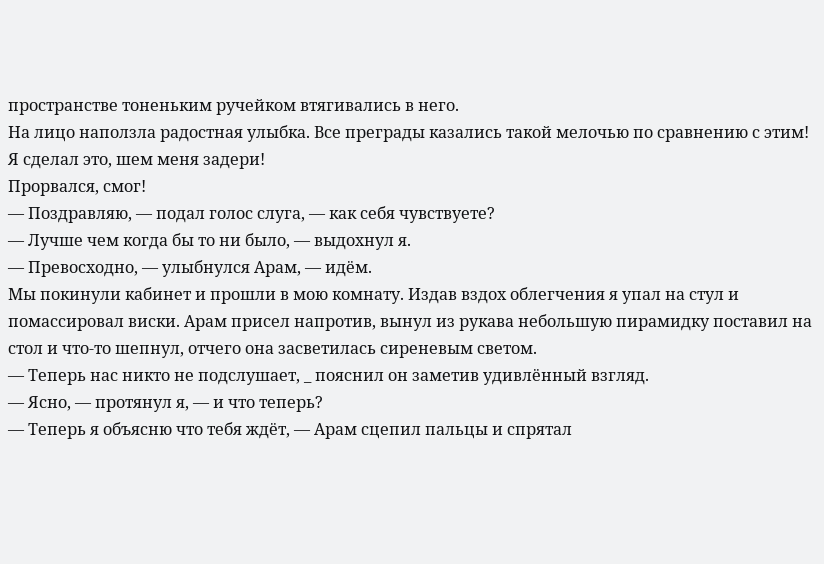пространстве тоненьким ручейком втягивались в него.
На лицо наползла радостная улыбка. Все преграды казались такой мелочью по сравнению с этим! Я сделал это, шем меня задери!
Прорвался, смог!
— Поздравляю, — подал голос слуга, — как себя чувствуете?
— Лучше чем когда бы то ни было, — выдохнул я.
— Превосходно, — улыбнулся Арам, — идём.
Мы покинули кабинет и прошли в мою комнату. Издав вздох облегчения я упал на стул и помассировал виски. Арам присел напротив, вынул из рукава небольшую пирамидку поставил на стол и что-то шепнул, отчего она засветилась сиреневым светом.
— Теперь нас никто не подслушает, _ пояснил он заметив удивлённый взгляд.
— Ясно, — протянул я, — и что теперь?
— Теперь я объясню что тебя ждёт, — Арам сцепил пальцы и спрятал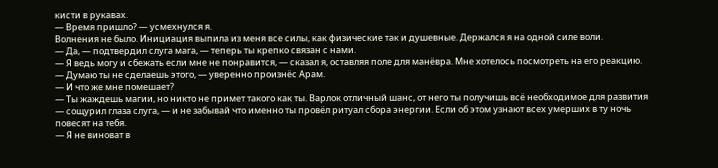кисти в рукавах.
— Время пришло? — усмехнулся я.
Волнения не было. Инициация выпила из меня все силы, как физические так и душевные. Держался я на одной силе воли.
— Да, — подтвердил слуга мага, — теперь ты крепко связан с нами.
— Я ведь могу и сбежать если мне не понравится, — сказал я, оставляя поле для манёвра. Мне хотелось посмотреть на его реакцию.
— Думаю ты не сделаешь этого, — уверенно произнёс Арам.
— И что же мне помешает?
— Ты жаждешь магии, но никто не примет такого как ты. Варлок отличный шанс, от него ты получишь всё необходимое для развития — сощурил глаза слуга, — и не забывай что именно ты провёл ритуал сбора энергии. Если об этом узнают всех умерших в ту ночь повесят на тебя.
— Я не виноват в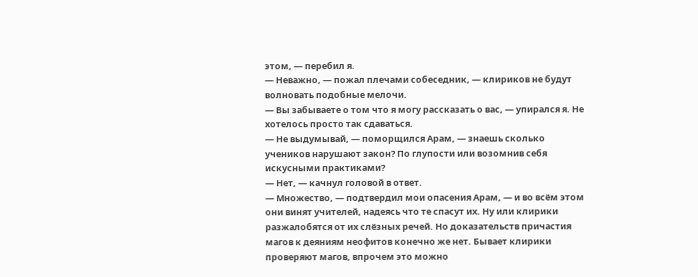этом, — перебил я.
— Неважно, — пожал плечами собеседник, — клириков не будут волновать подобные мелочи.
— Вы забываете о том что я могу рассказать о вас, — упирался я. Не хотелось просто так сдаваться.
— Не выдумывай, — поморщился Арам, — знаешь сколько учеников нарушают закон? По глупости или возомнив себя искусными практиками?
— Нет, — качнул головой в ответ.
— Множество, — подтвердил мои опасения Арам, — и во всём этом они винят учителей, надеясь что те спасут их. Ну или клирики разжалобятся от их слёзных речей. Но доказательств причастия магов к деяниям неофитов конечно же нет. Бывает клирики проверяют магов, впрочем это можно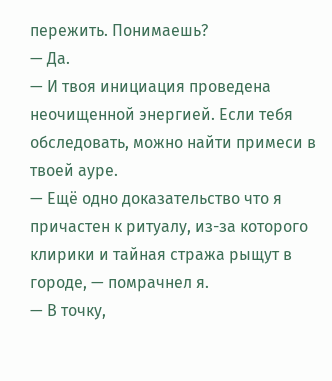пережить. Понимаешь?
— Да.
— И твоя инициация проведена неочищенной энергией. Если тебя обследовать, можно найти примеси в твоей ауре.
— Ещё одно доказательство что я причастен к ритуалу, из-за которого клирики и тайная стража рыщут в городе, — помрачнел я.
— В точку,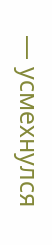— усмехнулся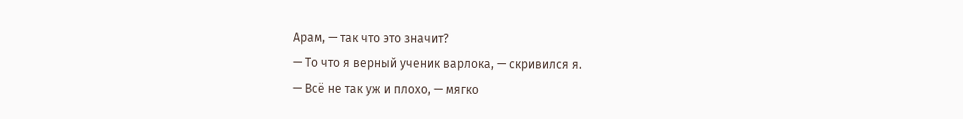Арам, — так что это значит?
— То что я верный ученик варлока, — скривился я.
— Всё не так уж и плохо, — мягко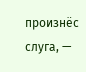произнёс слуга, —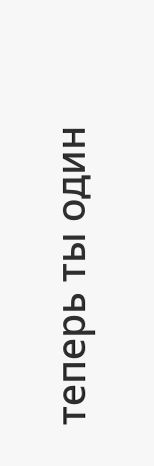теперь ты один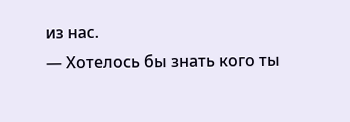из нас.
— Хотелось бы знать кого ты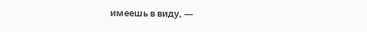имеешь в виду, —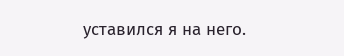уставился я на него.